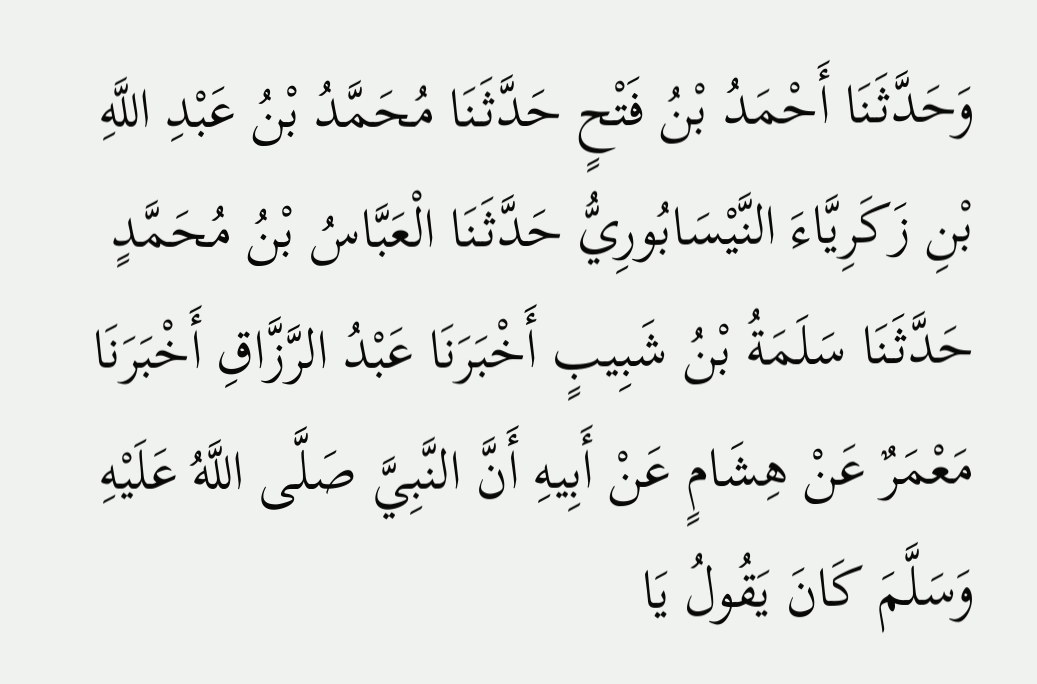وَحَدَّثَنَا أَحْمَدُ بْنُ فَتْحٍ حَدَّثَنَا مُحَمَّدُ بْنُ عَبْدِ اللَّهِ بْنِ زَكَرِيَّاءَ النَّيْسَابُورِيُّ حَدَّثَنَا الْعَبَّاسُ بْنُ مُحَمَّدٍ حَدَّثَنَا سَلَمَةُ بْنُ شَبِيبٍ أَخْبَرَنَا عَبْدُ الرَّزَّاقِ أَخْبَرَنَا مَعْمَرٌ عَنْ هِشَامٍ عَنْ أَبِيهِ أَنَّ النَّبِيَّ صَلَّى اللَّهُ عَلَيْهِ وَسَلَّمَ كَانَ يَقُولُ يَا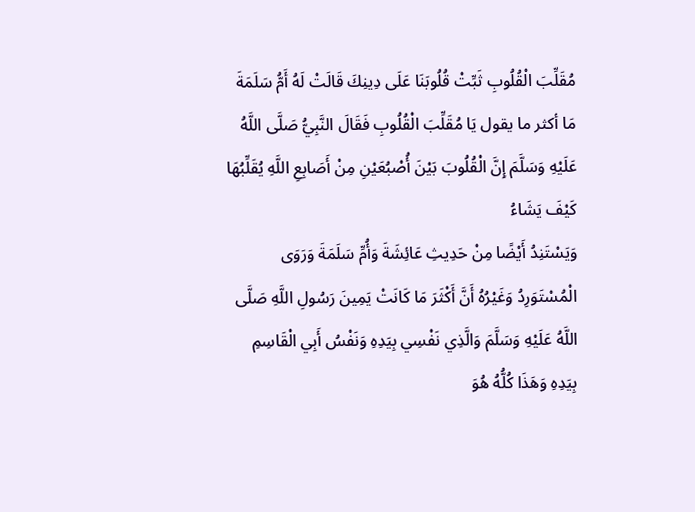مُقَلِّبَ الْقُلُوبِ ثَبِّتْ قُلُوبَنَا عَلَى دِينِكَ قَالَتْ لَهُ أَمُّ سَلَمَةَ مَا أكثر ما يقول يَا مُقَلِّبَ الْقُلُوبِ فَقَالَ النَّبِيُّ صَلَّى اللَّهُ عَلَيْهِ وَسَلَّمَ إِنَّ الْقُلُوبَ بَيْنَ أُصْبُعَيْنِ مِنْ أَصَابِعِ اللَّهِ يُقَلِّبُهَا كَيْفَ يَشَاءُ
وَيَسْتَنِدُ أَيْضًا مِنْ حَدِيثِ عَائِشَةَ وَأُمِّ سَلَمَةَ وَرَوَى الْمُسْتَوَرِدُ وَغَيْرُهُ أَنَّ أَكْثَرَ مَا كَانَتْ يَمِينَ رَسُولِ اللَّهِ صَلَّى اللَّهُ عَلَيْهِ وَسَلَّمَ وَالَّذِي نَفْسِي بِيَدِهِ وَنَفْسُ أَبِي الْقَاسِمِ بِيَدِهِ وَهَذَا كُلُّهُ هُوَ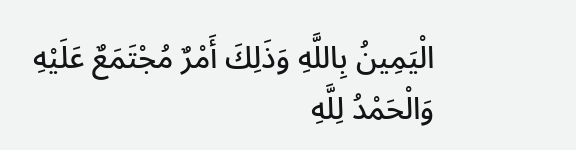الْيَمِينُ بِاللَّهِ وَذَلِكَ أَمْرٌ مُجْتَمَعٌ عَلَيْهِ وَالْحَمْدُ لِلَّهِ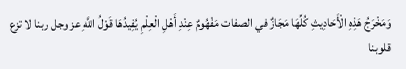وَمَخْرَجُ هَذِهِ الْأَحَادِيثِ كُلِّهَا مَجَازٌ في الصفات مَفْهُومٌ عِنْدِ أَهْلِ الْعِلْمِ يُفِيدُهَا قَوْلُ اللَّهِ عز وجل ربنا لا تزع قلوبنا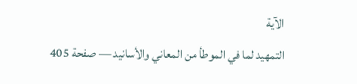الآية
التمهيد لما في الموطأ من المعاني والأسانيد — صفحة 405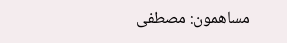مساهمون: مصطفى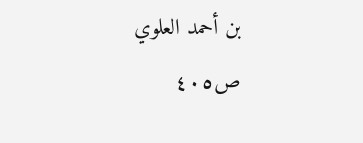بن أحمد العلوي
ص٤٠٥